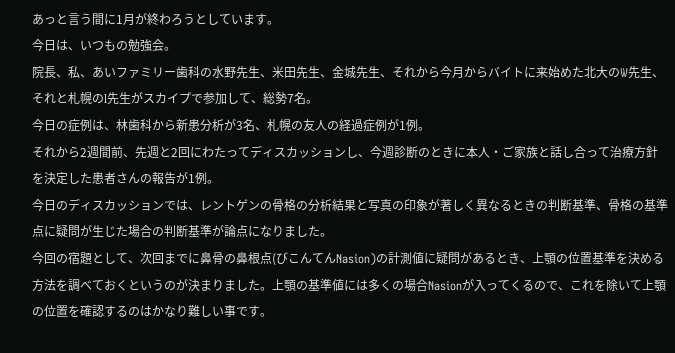あっと言う間に1月が終わろうとしています。
今日は、いつもの勉強会。
院長、私、あいファミリー歯科の水野先生、米田先生、金城先生、それから今月からバイトに来始めた北大のW先生、それと札幌のI先生がスカイプで参加して、総勢7名。
今日の症例は、林歯科から新患分析が3名、札幌の友人の経過症例が1例。
それから2週間前、先週と2回にわたってディスカッションし、今週診断のときに本人・ご家族と話し合って治療方針を決定した患者さんの報告が1例。
今日のディスカッションでは、レントゲンの骨格の分析結果と写真の印象が著しく異なるときの判断基準、骨格の基準点に疑問が生じた場合の判断基準が論点になりました。
今回の宿題として、次回までに鼻骨の鼻根点(びこんてんNasion)の計測値に疑問があるとき、上顎の位置基準を決める方法を調べておくというのが決まりました。上顎の基準値には多くの場合Nasionが入ってくるので、これを除いて上顎の位置を確認するのはかなり難しい事です。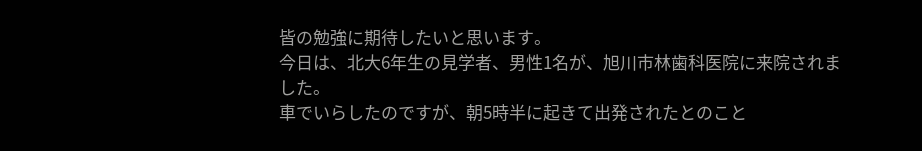皆の勉強に期待したいと思います。
今日は、北大6年生の見学者、男性1名が、旭川市林歯科医院に来院されました。
車でいらしたのですが、朝5時半に起きて出発されたとのこと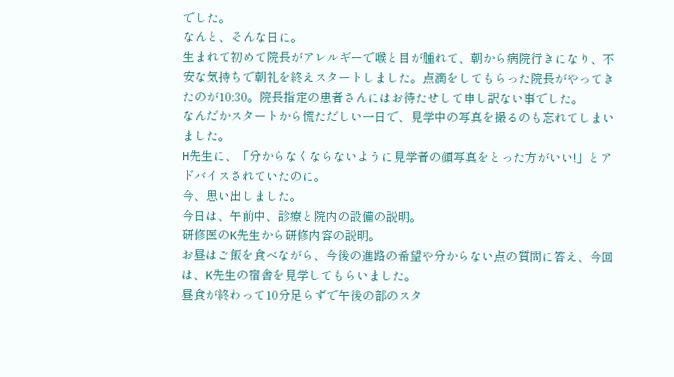でした。
なんと、そんな日に。
生まれて初めて院長がアレルギーで喉と目が腫れて、朝から病院行きになり、不安な気持ちで朝礼を終えスタートしました。点滴をしてもらった院長がやってきたのが10:30。院長指定の患者さんにはお待たせして申し訳ない事でした。
なんだかスタートから慌ただしい一日で、見学中の写真を撮るのも忘れてしまいました。
H先生に、「分からなくならないように見学者の顔写真をとった方がいい!」とアドバイスされていたのに。
今、思い出しました。
今日は、午前中、診療と院内の設備の説明。
研修医のK先生から研修内容の説明。
お昼はご飯を食べながら、今後の進路の希望や分からない点の質問に答え、今回は、K先生の宿舎を見学してもらいました。
昼食が終わって10分足らずで午後の部のスタ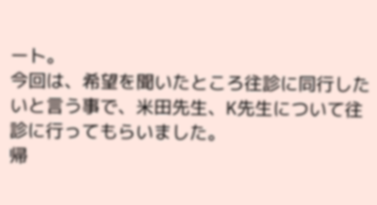ート。
今回は、希望を聞いたところ往診に同行したいと言う事で、米田先生、K先生について往診に行ってもらいました。
帰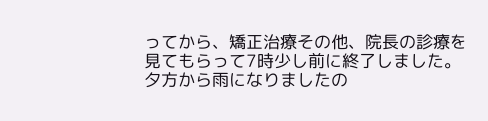ってから、矯正治療その他、院長の診療を見てもらって7時少し前に終了しました。
夕方から雨になりましたの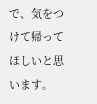で、気をつけて帰ってほしいと思います。